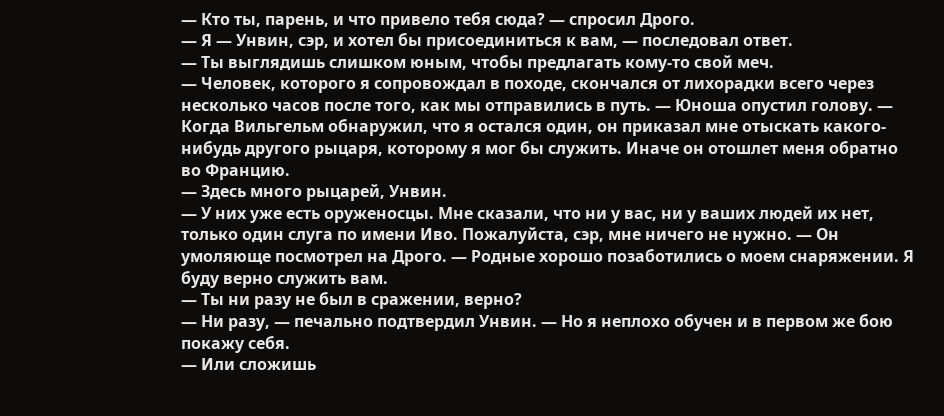— Кто ты, парень, и что привело тебя сюда? — спросил Дрого.
— Я — Унвин, сэр, и хотел бы присоединиться к вам, — последовал ответ.
— Ты выглядишь слишком юным, чтобы предлагать кому-то свой меч.
— Человек, которого я сопровождал в походе, скончался от лихорадки всего через несколько часов после того, как мы отправились в путь. — Юноша опустил голову. — Когда Вильгельм обнаружил, что я остался один, он приказал мне отыскать какого-нибудь другого рыцаря, которому я мог бы служить. Иначе он отошлет меня обратно во Францию.
— Здесь много рыцарей, Унвин.
— У них уже есть оруженосцы. Мне сказали, что ни у вас, ни у ваших людей их нет, только один слуга по имени Иво. Пожалуйста, сэр, мне ничего не нужно. — Он умоляюще посмотрел на Дрого. — Родные хорошо позаботились о моем снаряжении. Я буду верно служить вам.
— Ты ни разу не был в сражении, верно?
— Ни разу, — печально подтвердил Унвин. — Но я неплохо обучен и в первом же бою покажу себя.
— Или сложишь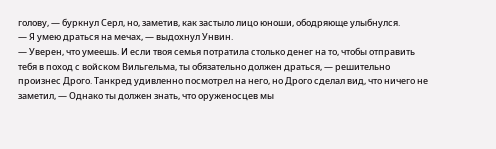голову, — буркнул Серл, но, заметив, как застыло лицо юноши, ободряюще улыбнулся.
— Я умею драться на мечах, — выдохнул Унвин.
— Уверен, что умеешь. И если твоя семья потратила столько денег на то, чтобы отправить тебя в поход с войском Вильгельма, ты обязательно должен драться, — решительно произнес Дрого. Танкред удивленно посмотрел на него, но Дрого сделал вид, что ничего не заметил, — Однако ты должен знать, что оруженосцев мы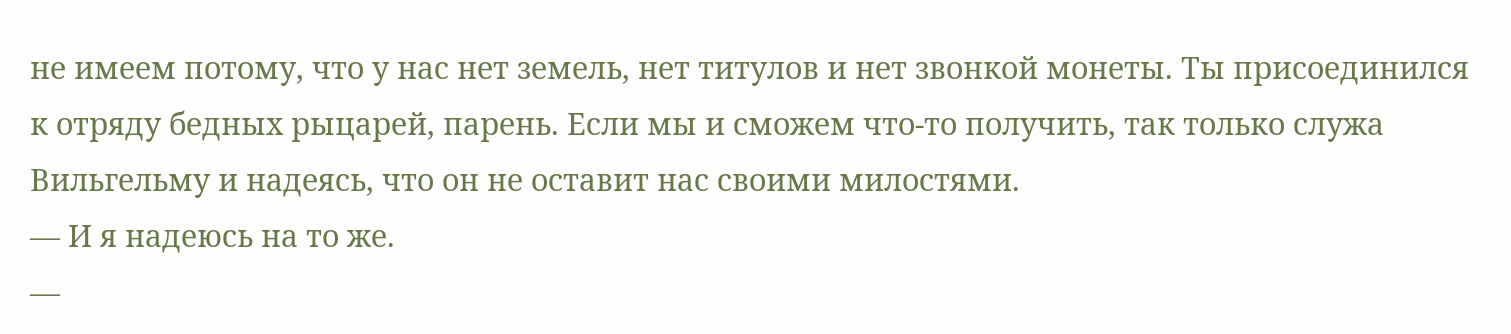не имеем потому, что у нас нет земель, нет титулов и нет звонкой монеты. Ты присоединился к отряду бедных рыцарей, парень. Если мы и сможем что-то получить, так только служа Вильгельму и надеясь, что он не оставит нас своими милостями.
— И я надеюсь на то же.
—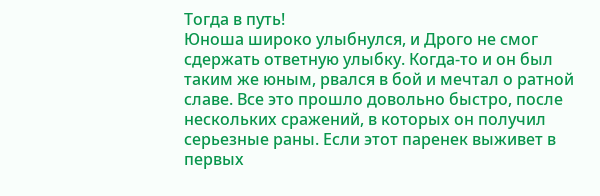Тогда в путь!
Юноша широко улыбнулся, и Дрого не смог сдержать ответную улыбку. Когда-то и он был таким же юным, рвался в бой и мечтал о ратной славе. Все это прошло довольно быстро, после нескольких сражений, в которых он получил серьезные раны. Если этот паренек выживет в первых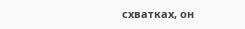схватках, он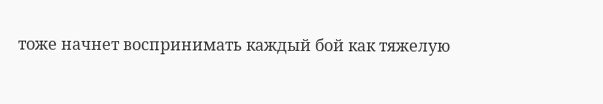тоже начнет воспринимать каждый бой как тяжелую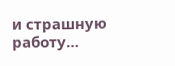и страшную работу…